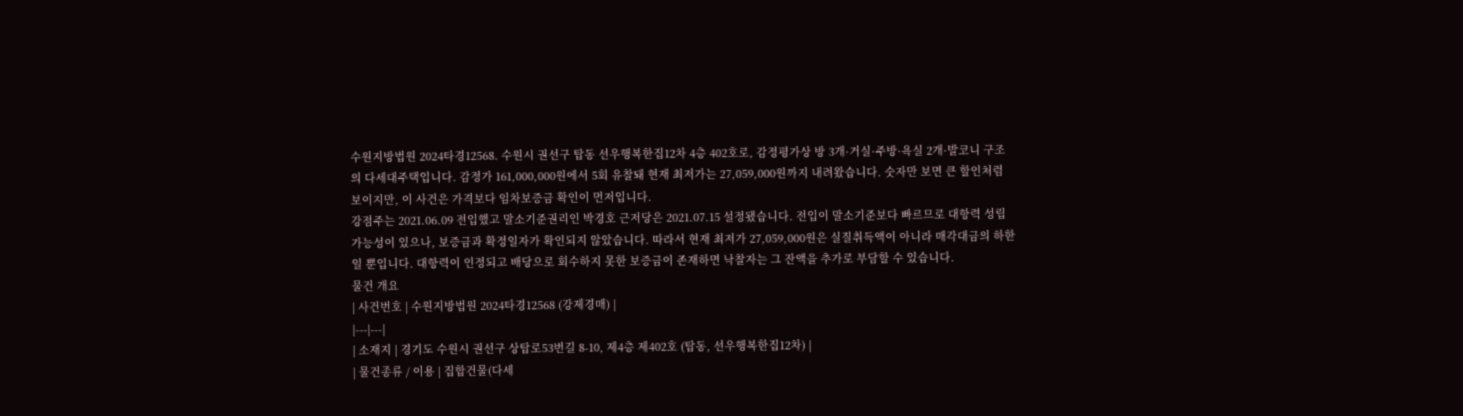수원지방법원 2024타경12568. 수원시 권선구 탑동 선우행복한집12차 4층 402호로, 감정평가상 방 3개·거실·주방·욕실 2개·발코니 구조의 다세대주택입니다. 감정가 161,000,000원에서 5회 유찰돼 현재 최저가는 27,059,000원까지 내려왔습니다. 숫자만 보면 큰 할인처럼 보이지만, 이 사건은 가격보다 임차보증금 확인이 먼저입니다.
강점주는 2021.06.09 전입했고 말소기준권리인 박경호 근저당은 2021.07.15 설정됐습니다. 전입이 말소기준보다 빠르므로 대항력 성립 가능성이 있으나, 보증금과 확정일자가 확인되지 않았습니다. 따라서 현재 최저가 27,059,000원은 실질취득액이 아니라 매각대금의 하한일 뿐입니다. 대항력이 인정되고 배당으로 회수하지 못한 보증금이 존재하면 낙찰자는 그 잔액을 추가로 부담할 수 있습니다.
물건 개요
| 사건번호 | 수원지방법원 2024타경12568 (강제경매) |
|---|---|
| 소재지 | 경기도 수원시 권선구 상탑로53번길 8-10, 제4층 제402호 (탑동, 선우행복한집12차) |
| 물건종류 / 이용 | 집합건물(다세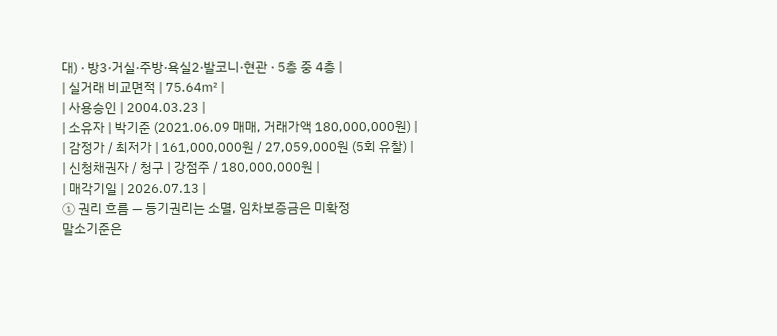대) · 방3·거실·주방·욕실2·발코니·현관 · 5층 중 4층 |
| 실거래 비교면적 | 75.64㎡ |
| 사용승인 | 2004.03.23 |
| 소유자 | 박기준 (2021.06.09 매매, 거래가액 180,000,000원) |
| 감정가 / 최저가 | 161,000,000원 / 27,059,000원 (5회 유찰) |
| 신청채권자 / 청구 | 강점주 / 180,000,000원 |
| 매각기일 | 2026.07.13 |
① 권리 흐름 — 등기권리는 소멸, 임차보증금은 미확정
말소기준은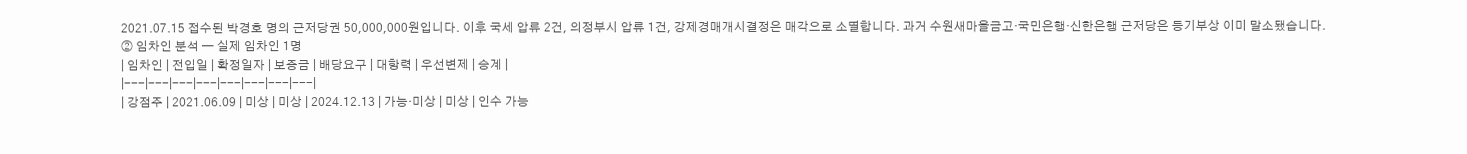2021.07.15 접수된 박경호 명의 근저당권 50,000,000원입니다. 이후 국세 압류 2건, 의정부시 압류 1건, 강제경매개시결정은 매각으로 소멸합니다. 과거 수원새마을금고·국민은행·신한은행 근저당은 등기부상 이미 말소됐습니다.
② 임차인 분석 — 실제 임차인 1명
| 임차인 | 전입일 | 확정일자 | 보증금 | 배당요구 | 대항력 | 우선변제 | 승계 |
|---|---|---|---|---|---|---|---|
| 강점주 | 2021.06.09 | 미상 | 미상 | 2024.12.13 | 가능·미상 | 미상 | 인수 가능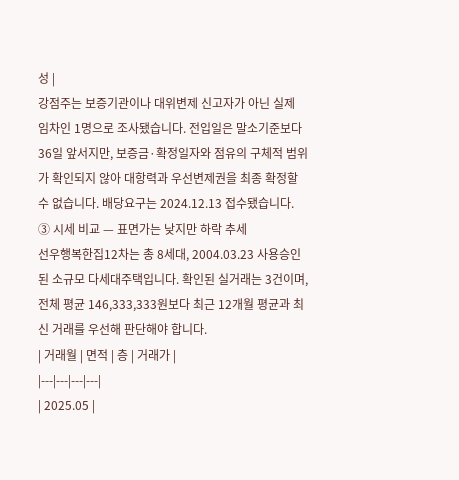성 |
강점주는 보증기관이나 대위변제 신고자가 아닌 실제 임차인 1명으로 조사됐습니다. 전입일은 말소기준보다 36일 앞서지만, 보증금·확정일자와 점유의 구체적 범위가 확인되지 않아 대항력과 우선변제권을 최종 확정할 수 없습니다. 배당요구는 2024.12.13 접수됐습니다.
③ 시세 비교 — 표면가는 낮지만 하락 추세
선우행복한집12차는 총 8세대, 2004.03.23 사용승인된 소규모 다세대주택입니다. 확인된 실거래는 3건이며, 전체 평균 146,333,333원보다 최근 12개월 평균과 최신 거래를 우선해 판단해야 합니다.
| 거래월 | 면적 | 층 | 거래가 |
|---|---|---|---|
| 2025.05 |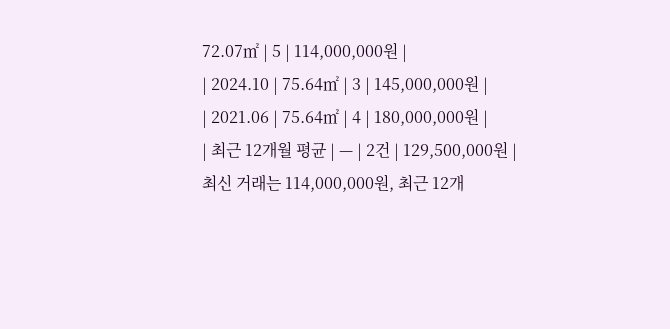72.07㎡ | 5 | 114,000,000원 |
| 2024.10 | 75.64㎡ | 3 | 145,000,000원 |
| 2021.06 | 75.64㎡ | 4 | 180,000,000원 |
| 최근 12개월 평균 | — | 2건 | 129,500,000원 |
최신 거래는 114,000,000원, 최근 12개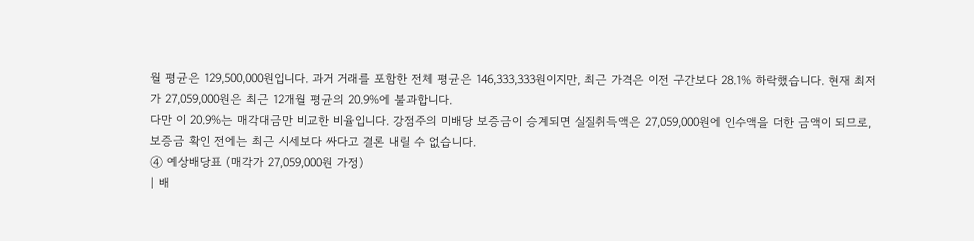월 평균은 129,500,000원입니다. 과거 거래를 포함한 전체 평균은 146,333,333원이지만, 최근 가격은 이전 구간보다 28.1% 하락했습니다. 현재 최저가 27,059,000원은 최근 12개월 평균의 20.9%에 불과합니다.
다만 이 20.9%는 매각대금만 비교한 비율입니다. 강점주의 미배당 보증금이 승계되면 실질취득액은 27,059,000원에 인수액을 더한 금액이 되므로, 보증금 확인 전에는 최근 시세보다 싸다고 결론 내릴 수 없습니다.
④ 예상배당표 (매각가 27,059,000원 가정)
| 배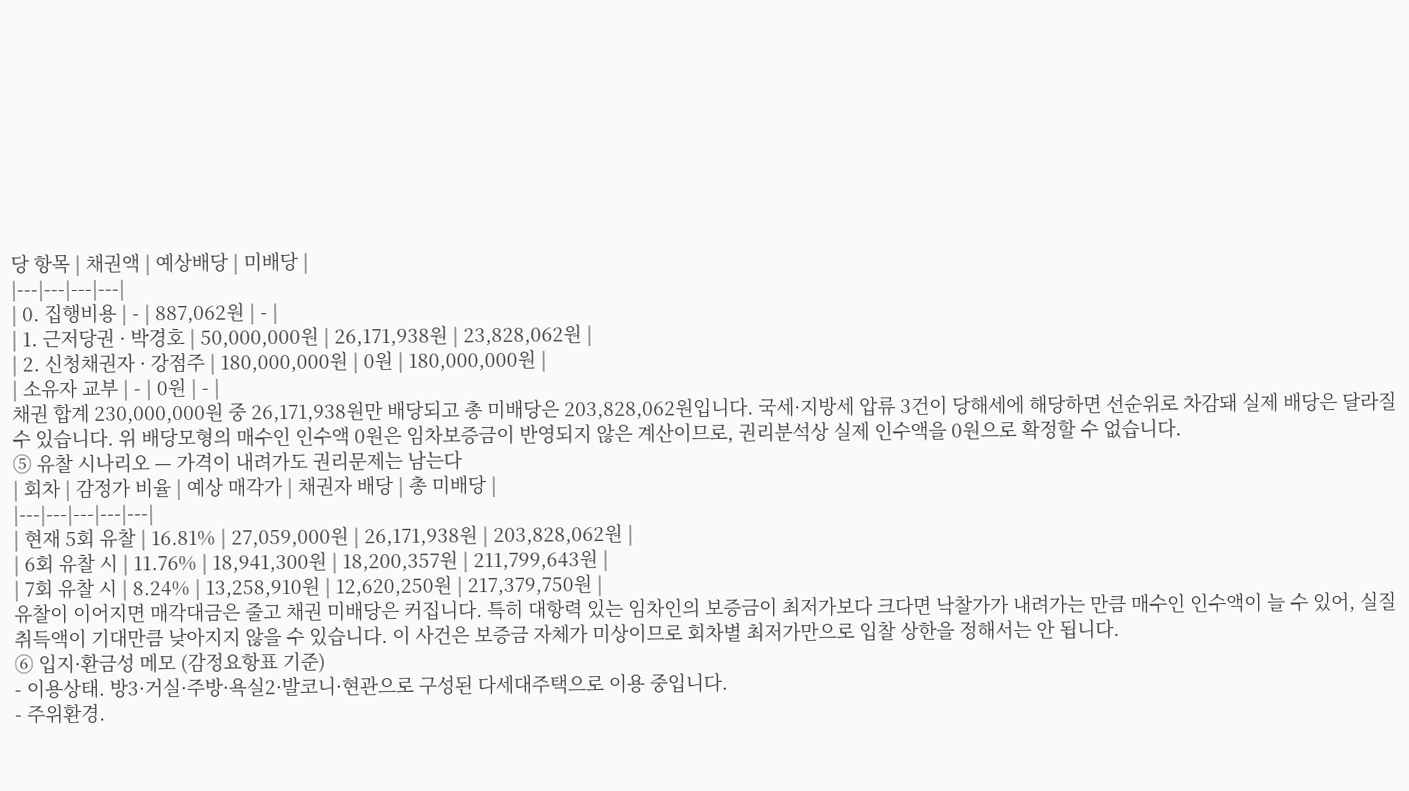당 항목 | 채권액 | 예상배당 | 미배당 |
|---|---|---|---|
| 0. 집행비용 | - | 887,062원 | - |
| 1. 근저당권 · 박경호 | 50,000,000원 | 26,171,938원 | 23,828,062원 |
| 2. 신청채권자 · 강점주 | 180,000,000원 | 0원 | 180,000,000원 |
| 소유자 교부 | - | 0원 | - |
채권 합계 230,000,000원 중 26,171,938원만 배당되고 총 미배당은 203,828,062원입니다. 국세·지방세 압류 3건이 당해세에 해당하면 선순위로 차감돼 실제 배당은 달라질 수 있습니다. 위 배당모형의 매수인 인수액 0원은 임차보증금이 반영되지 않은 계산이므로, 권리분석상 실제 인수액을 0원으로 확정할 수 없습니다.
⑤ 유찰 시나리오 — 가격이 내려가도 권리문제는 남는다
| 회차 | 감정가 비율 | 예상 매각가 | 채권자 배당 | 총 미배당 |
|---|---|---|---|---|
| 현재 5회 유찰 | 16.81% | 27,059,000원 | 26,171,938원 | 203,828,062원 |
| 6회 유찰 시 | 11.76% | 18,941,300원 | 18,200,357원 | 211,799,643원 |
| 7회 유찰 시 | 8.24% | 13,258,910원 | 12,620,250원 | 217,379,750원 |
유찰이 이어지면 매각대금은 줄고 채권 미배당은 커집니다. 특히 대항력 있는 임차인의 보증금이 최저가보다 크다면 낙찰가가 내려가는 만큼 매수인 인수액이 늘 수 있어, 실질취득액이 기대만큼 낮아지지 않을 수 있습니다. 이 사건은 보증금 자체가 미상이므로 회차별 최저가만으로 입찰 상한을 정해서는 안 됩니다.
⑥ 입지·환금성 메모 (감정요항표 기준)
- 이용상태. 방3·거실·주방·욕실2·발코니·현관으로 구성된 다세대주택으로 이용 중입니다.
- 주위환경.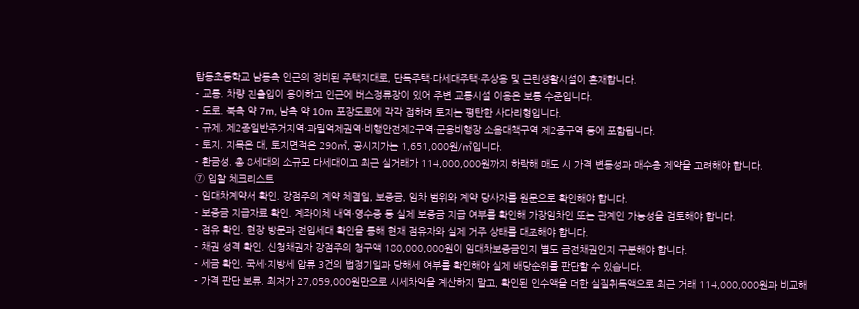탑동초등학교 남동측 인근의 정비된 주택지대로, 단독주택·다세대주택·주상용 및 근린생활시설이 혼재합니다.
- 교통. 차량 진출입이 용이하고 인근에 버스정류장이 있어 주변 교통시설 이용은 보통 수준입니다.
- 도로. 북측 약 7m, 남측 약 10m 포장도로에 각각 접하며 토지는 평탄한 사다리형입니다.
- 규제. 제2종일반주거지역·과밀억제권역·비행안전제2구역·군용비행장 소음대책구역 제2종구역 등에 포함됩니다.
- 토지. 지목은 대, 토지면적은 290㎡, 공시지가는 1,651,000원/㎡입니다.
- 환금성. 총 8세대의 소규모 다세대이고 최근 실거래가 114,000,000원까지 하락해 매도 시 가격 변동성과 매수층 제약을 고려해야 합니다.
⑦ 입찰 체크리스트
- 임대차계약서 확인. 강점주의 계약 체결일, 보증금, 임차 범위와 계약 당사자를 원문으로 확인해야 합니다.
- 보증금 지급자료 확인. 계좌이체 내역·영수증 등 실제 보증금 지급 여부를 확인해 가장임차인 또는 관계인 가능성을 검토해야 합니다.
- 점유 확인. 현장 방문과 전입세대 확인을 통해 현재 점유자와 실제 거주 상태를 대조해야 합니다.
- 채권 성격 확인. 신청채권자 강점주의 청구액 180,000,000원이 임대차보증금인지 별도 금전채권인지 구분해야 합니다.
- 세금 확인. 국세·지방세 압류 3건의 법정기일과 당해세 여부를 확인해야 실제 배당순위를 판단할 수 있습니다.
- 가격 판단 보류. 최저가 27,059,000원만으로 시세차익을 계산하지 말고, 확인된 인수액을 더한 실질취득액으로 최근 거래 114,000,000원과 비교해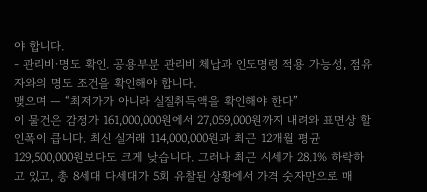야 합니다.
- 관리비·명도 확인. 공용부분 관리비 체납과 인도명령 적용 가능성, 점유자와의 명도 조건을 확인해야 합니다.
맺으며 — “최저가가 아니라 실질취득액을 확인해야 한다”
이 물건은 감정가 161,000,000원에서 27,059,000원까지 내려와 표면상 할인폭이 큽니다. 최신 실거래 114,000,000원과 최근 12개월 평균 129,500,000원보다도 크게 낮습니다. 그러나 최근 시세가 28.1% 하락하고 있고, 총 8세대 다세대가 5회 유찰된 상황에서 가격 숫자만으로 매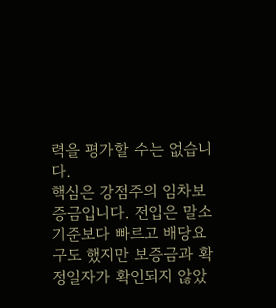력을 평가할 수는 없습니다.
핵심은 강점주의 임차보증금입니다. 전입은 말소기준보다 빠르고 배당요구도 했지만 보증금과 확정일자가 확인되지 않았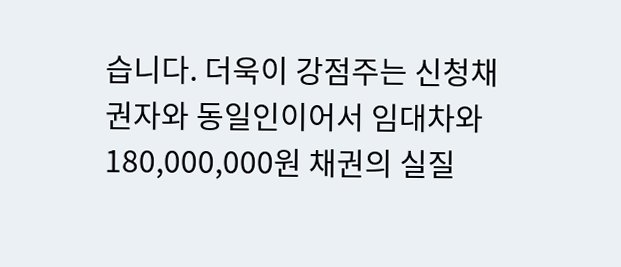습니다. 더욱이 강점주는 신청채권자와 동일인이어서 임대차와 180,000,000원 채권의 실질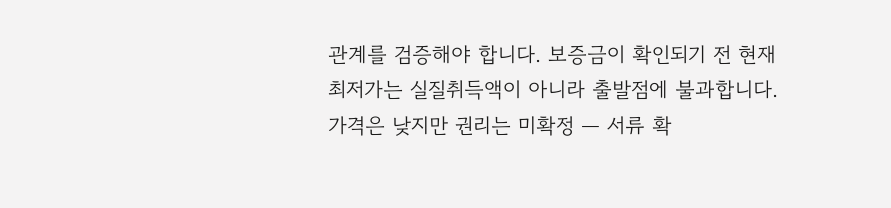관계를 검증해야 합니다. 보증금이 확인되기 전 현재 최저가는 실질취득액이 아니라 출발점에 불과합니다. 가격은 낮지만 권리는 미확정 — 서류 확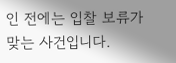인 전에는 입찰 보류가 맞는 사건입니다.